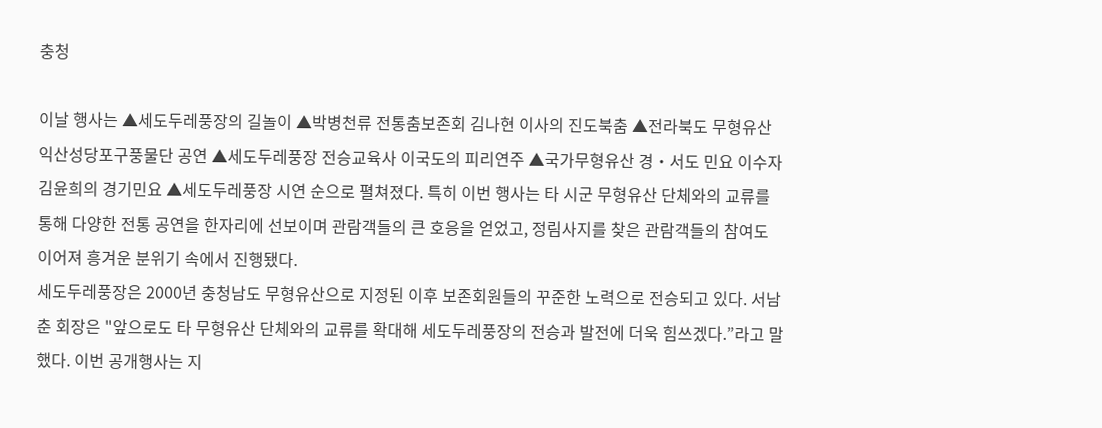충청

이날 행사는 ▲세도두레풍장의 길놀이 ▲박병천류 전통춤보존회 김나현 이사의 진도북춤 ▲전라북도 무형유산 익산성당포구풍물단 공연 ▲세도두레풍장 전승교육사 이국도의 피리연주 ▲국가무형유산 경‧서도 민요 이수자 김윤희의 경기민요 ▲세도두레풍장 시연 순으로 펼쳐졌다. 특히 이번 행사는 타 시군 무형유산 단체와의 교류를 통해 다양한 전통 공연을 한자리에 선보이며 관람객들의 큰 호응을 얻었고, 정림사지를 찾은 관람객들의 참여도 이어져 흥겨운 분위기 속에서 진행됐다.
세도두레풍장은 2000년 충청남도 무형유산으로 지정된 이후 보존회원들의 꾸준한 노력으로 전승되고 있다. 서남춘 회장은 "앞으로도 타 무형유산 단체와의 교류를 확대해 세도두레풍장의 전승과 발전에 더욱 힘쓰겠다.”라고 말했다. 이번 공개행사는 지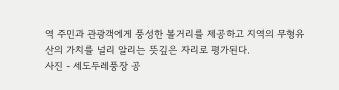역 주민과 관광객에게 풍성한 볼거리를 제공하고 지역의 무형유산의 가치를 널리 알리는 뜻깊은 자리로 평가된다.
사진 - 세도두레풍장 공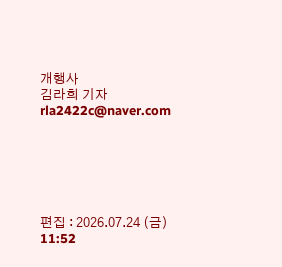개행사
김라희 기자 rla2422c@naver.com






편집 : 2026.07.24 (금) 11:52